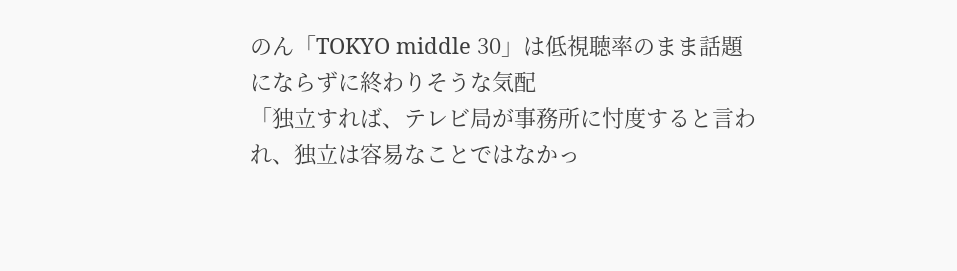のん「TOKYO middle 30」は低視聴率のまま話題にならずに終わりそうな気配
「独立すれば、テレビ局が事務所に忖度すると言われ、独立は容易なことではなかっ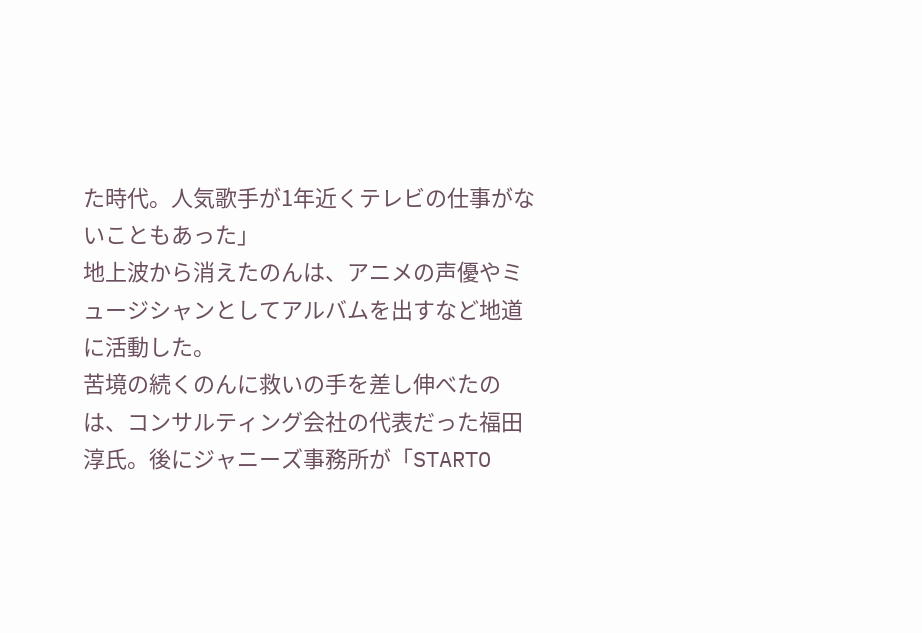た時代。人気歌手が1年近くテレビの仕事がないこともあった」
地上波から消えたのんは、アニメの声優やミュージシャンとしてアルバムを出すなど地道に活動した。
苦境の続くのんに救いの手を差し伸べたのは、コンサルティング会社の代表だった福田淳氏。後にジャニーズ事務所が「STARTO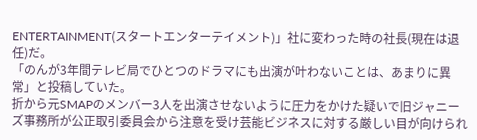ENTERTAINMENT(スタートエンターテイメント)」社に変わった時の社長(現在は退任)だ。
「のんが3年間テレビ局でひとつのドラマにも出演が叶わないことは、あまりに異常」と投稿していた。
折から元SMAPのメンバー3人を出演させないように圧力をかけた疑いで旧ジャニーズ事務所が公正取引委員会から注意を受け芸能ビジネスに対する厳しい目が向けられ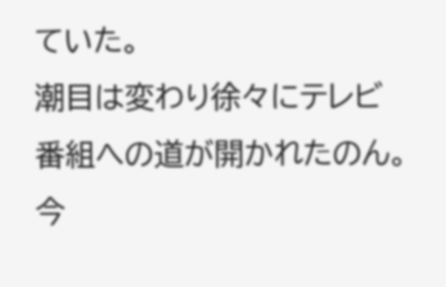ていた。
潮目は変わり徐々にテレビ番組への道が開かれたのん。今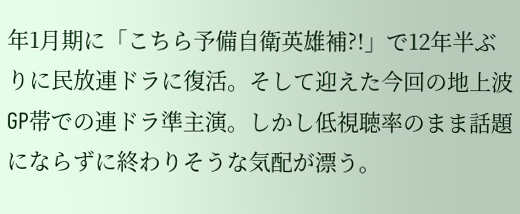年1月期に「こちら予備自衛英雄補?!」で12年半ぶりに民放連ドラに復活。そして迎えた今回の地上波GP帯での連ドラ準主演。しかし低視聴率のまま話題にならずに終わりそうな気配が漂う。